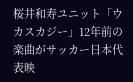桜井和寿ユニット「ウカスカジー」12年前の楽曲がサッカー日本代表映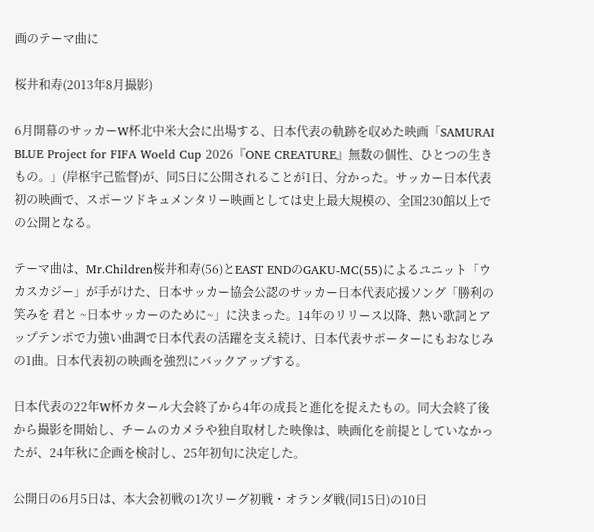画のテーマ曲に

桜井和寿(2013年8月撮影)

6月開幕のサッカーW杯北中米大会に出場する、日本代表の軌跡を収めた映画「SAMURAI BLUE Project for FIFA Woeld Cup 2026『ONE CREATURE』無数の個性、ひとつの生きもの。」(岸枢宇己監督)が、同5日に公開されることが1日、分かった。サッカー日本代表初の映画で、スポーツドキュメンタリー映画としては史上最大規模の、全国230館以上での公開となる。

テーマ曲は、Mr.Children桜井和寿(56)とEAST ENDのGAKU-MC(55)によるユニット「ウカスカジー」が手がけた、日本サッカー協会公認のサッカー日本代表応援ソング「勝利の笑みを 君と ~日本サッカーのために~」に決まった。14年のリリース以降、熱い歌詞とアップテンポで力強い曲調で日本代表の活躍を支え続け、日本代表サポーターにもおなじみの1曲。日本代表初の映画を強烈にバックアップする。

日本代表の22年W杯カタール大会終了から4年の成長と進化を捉えたもの。同大会終了後から撮影を開始し、チームのカメラや独自取材した映像は、映画化を前提としていなかったが、24年秋に企画を検討し、25年初旬に決定した。

公開日の6月5日は、本大会初戦の1次リーグ初戦・オランダ戦(同15日)の10日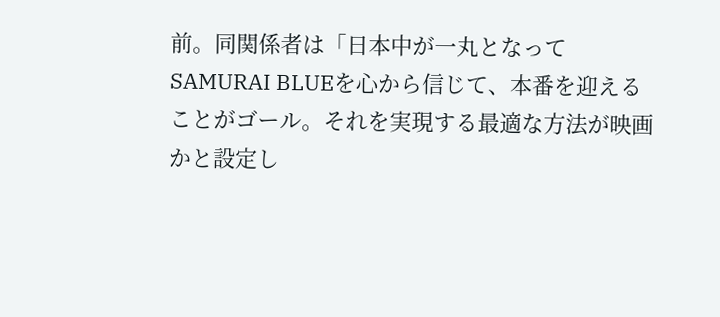前。同関係者は「日本中が一丸となってSAMURAI BLUEを心から信じて、本番を迎えることがゴール。それを実現する最適な方法が映画かと設定し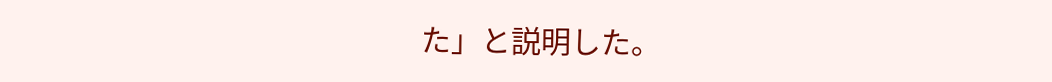た」と説明した。